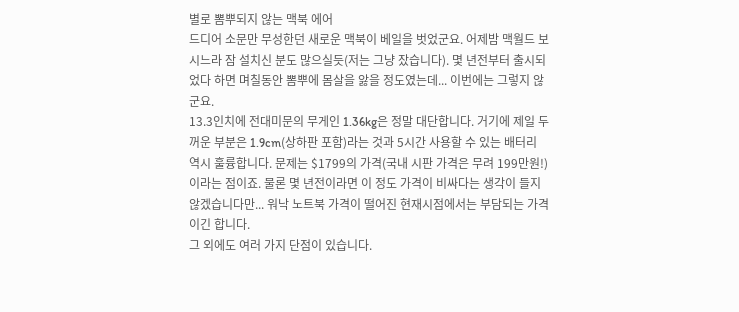별로 뽐뿌되지 않는 맥북 에어
드디어 소문만 무성한던 새로운 맥북이 베일을 벗었군요. 어제밤 맥월드 보시느라 잠 설치신 분도 많으실듯(저는 그냥 잤습니다). 몇 년전부터 출시되었다 하면 며칠동안 뽐뿌에 몸살을 앓을 정도였는데... 이번에는 그렇지 않군요.
13.3인치에 전대미문의 무게인 1.36kg은 정말 대단합니다. 거기에 제일 두꺼운 부분은 1.9cm(상하판 포함)라는 것과 5시간 사용할 수 있는 배터리 역시 훌륭합니다. 문제는 $1799의 가격(국내 시판 가격은 무려 199만원!)이라는 점이죠. 물론 몇 년전이라면 이 정도 가격이 비싸다는 생각이 들지 않겠습니다만... 워낙 노트북 가격이 떨어진 현재시점에서는 부담되는 가격이긴 합니다.
그 외에도 여러 가지 단점이 있습니다.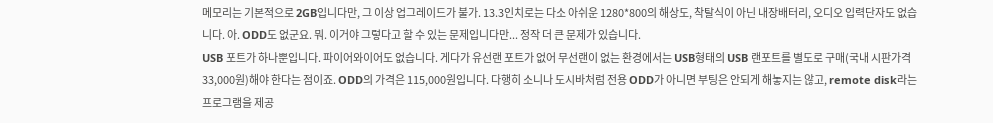메모리는 기본적으로 2GB입니다만, 그 이상 업그레이드가 불가. 13.3인치로는 다소 아쉬운 1280*800의 해상도, 착탈식이 아닌 내장배터리, 오디오 입력단자도 없습니다. 아. ODD도 없군요. 뭐. 이거야 그렇다고 할 수 있는 문제입니다만... 정작 더 큰 문제가 있습니다.
USB 포트가 하나뿐입니다. 파이어와이어도 없습니다. 게다가 유선랜 포트가 없어 무선랜이 없는 환경에서는 USB형태의 USB 랜포트를 별도로 구매(국내 시판가격 33,000원)해야 한다는 점이죠. ODD의 가격은 115,000원입니다. 다행히 소니나 도시바처럼 전용 ODD가 아니면 부팅은 안되게 해놓지는 않고, remote disk라는 프로그램을 제공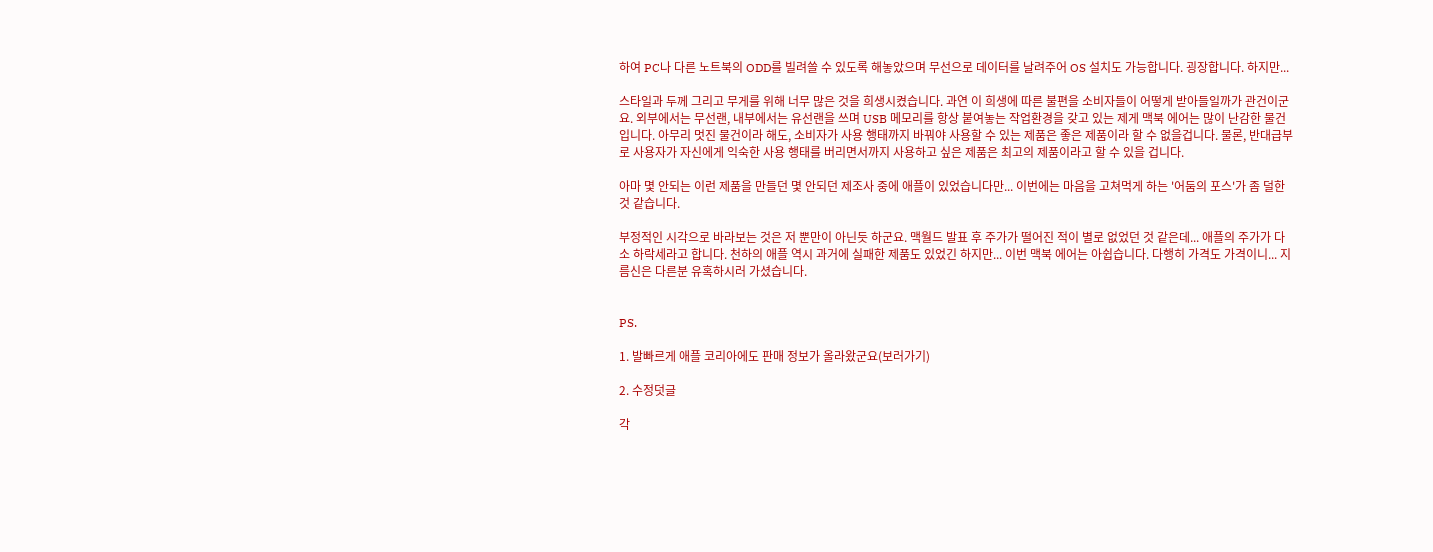하여 PC나 다른 노트북의 ODD를 빌려쓸 수 있도록 해놓았으며 무선으로 데이터를 날려주어 OS 설치도 가능합니다. 굉장합니다. 하지만...

스타일과 두께 그리고 무게를 위해 너무 많은 것을 희생시켰습니다. 과연 이 희생에 따른 불편을 소비자들이 어떻게 받아들일까가 관건이군요. 외부에서는 무선랜, 내부에서는 유선랜을 쓰며 USB 메모리를 항상 붙여놓는 작업환경을 갖고 있는 제게 맥북 에어는 많이 난감한 물건입니다. 아무리 멋진 물건이라 해도, 소비자가 사용 행태까지 바꿔야 사용할 수 있는 제품은 좋은 제품이라 할 수 없을겁니다. 물론, 반대급부로 사용자가 자신에게 익숙한 사용 행태를 버리면서까지 사용하고 싶은 제품은 최고의 제품이라고 할 수 있을 겁니다.

아마 몇 안되는 이런 제품을 만들던 몇 안되던 제조사 중에 애플이 있었습니다만... 이번에는 마음을 고쳐먹게 하는 '어둠의 포스'가 좀 덜한것 같습니다.

부정적인 시각으로 바라보는 것은 저 뿐만이 아닌듯 하군요. 맥월드 발표 후 주가가 떨어진 적이 별로 없었던 것 같은데... 애플의 주가가 다소 하락세라고 합니다. 천하의 애플 역시 과거에 실패한 제품도 있었긴 하지만... 이번 맥북 에어는 아쉽습니다. 다행히 가격도 가격이니... 지름신은 다른분 유혹하시러 가셨습니다.


PS.

1. 발빠르게 애플 코리아에도 판매 정보가 올라왔군요(보러가기)

2. 수정덧글

각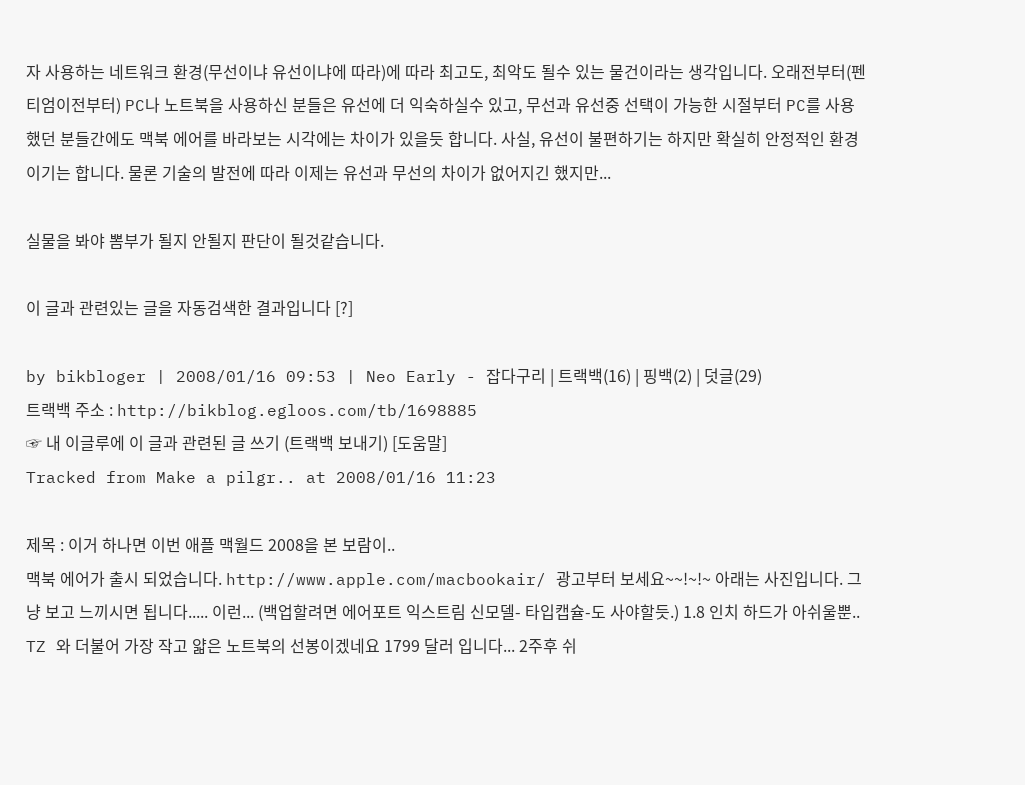자 사용하는 네트워크 환경(무선이냐 유선이냐에 따라)에 따라 최고도, 최악도 될수 있는 물건이라는 생각입니다. 오래전부터(펜티엄이전부터) PC나 노트북을 사용하신 분들은 유선에 더 익숙하실수 있고, 무선과 유선중 선택이 가능한 시절부터 PC를 사용했던 분들간에도 맥북 에어를 바라보는 시각에는 차이가 있을듯 합니다. 사실, 유선이 불편하기는 하지만 확실히 안정적인 환경이기는 합니다. 물론 기술의 발전에 따라 이제는 유선과 무선의 차이가 없어지긴 했지만...

실물을 봐야 뽐부가 될지 안될지 판단이 될것같습니다.

이 글과 관련있는 글을 자동검색한 결과입니다 [?]

by bikbloger | 2008/01/16 09:53 | Neo Early - 잡다구리 | 트랙백(16) | 핑백(2) | 덧글(29)
트랙백 주소 : http://bikblog.egloos.com/tb/1698885
☞ 내 이글루에 이 글과 관련된 글 쓰기 (트랙백 보내기) [도움말]
Tracked from Make a pilgr.. at 2008/01/16 11:23

제목 : 이거 하나면 이번 애플 맥월드 2008을 본 보람이..
맥북 에어가 출시 되었습니다. http://www.apple.com/macbookair/ 광고부터 보세요~~!~!~ 아래는 사진입니다. 그냥 보고 느끼시면 됩니다..... 이런... (백업할려면 에어포트 익스트림 신모델- 타입캡슐-도 사야할듯.) 1.8 인치 하드가 아쉬울뿐.. TZ 와 더불어 가장 작고 얇은 노트북의 선봉이겠네요 1799 달러 입니다... 2주후 쉬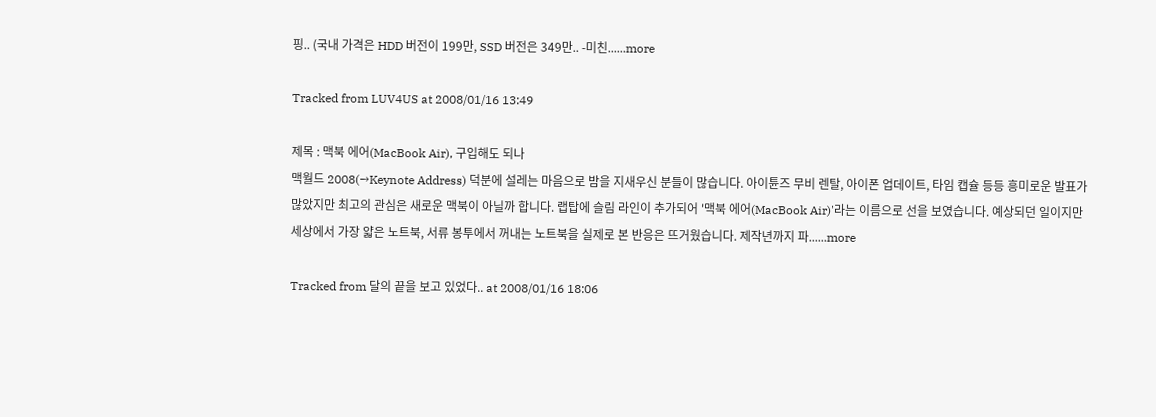핑.. (국내 가격은 HDD 버전이 199만, SSD 버전은 349만.. -미친......more

Tracked from LUV4US at 2008/01/16 13:49

제목 : 맥북 에어(MacBook Air), 구입해도 되나
맥월드 2008(→Keynote Address) 덕분에 설레는 마음으로 밤을 지새우신 분들이 많습니다. 아이튠즈 무비 렌탈, 아이폰 업데이트, 타임 캡슐 등등 흥미로운 발표가 많았지만 최고의 관심은 새로운 맥북이 아닐까 합니다. 랩탑에 슬림 라인이 추가되어 '맥북 에어(MacBook Air)'라는 이름으로 선을 보였습니다. 예상되던 일이지만 세상에서 가장 얇은 노트북, 서류 봉투에서 꺼내는 노트북을 실제로 본 반응은 뜨거웠습니다. 제작년까지 파......more

Tracked from 달의 끝을 보고 있었다.. at 2008/01/16 18:06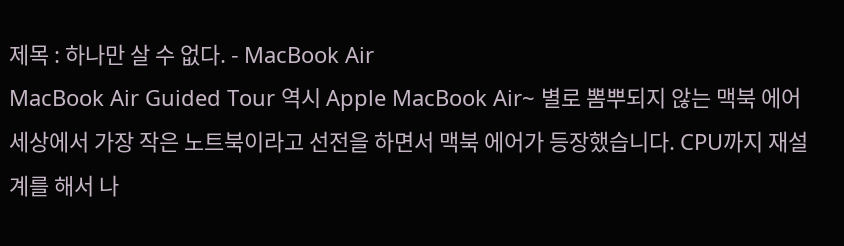제목 : 하나만 살 수 없다. - MacBook Air
MacBook Air Guided Tour 역시 Apple MacBook Air~ 별로 뽐뿌되지 않는 맥북 에어 세상에서 가장 작은 노트북이라고 선전을 하면서 맥북 에어가 등장했습니다. CPU까지 재설계를 해서 나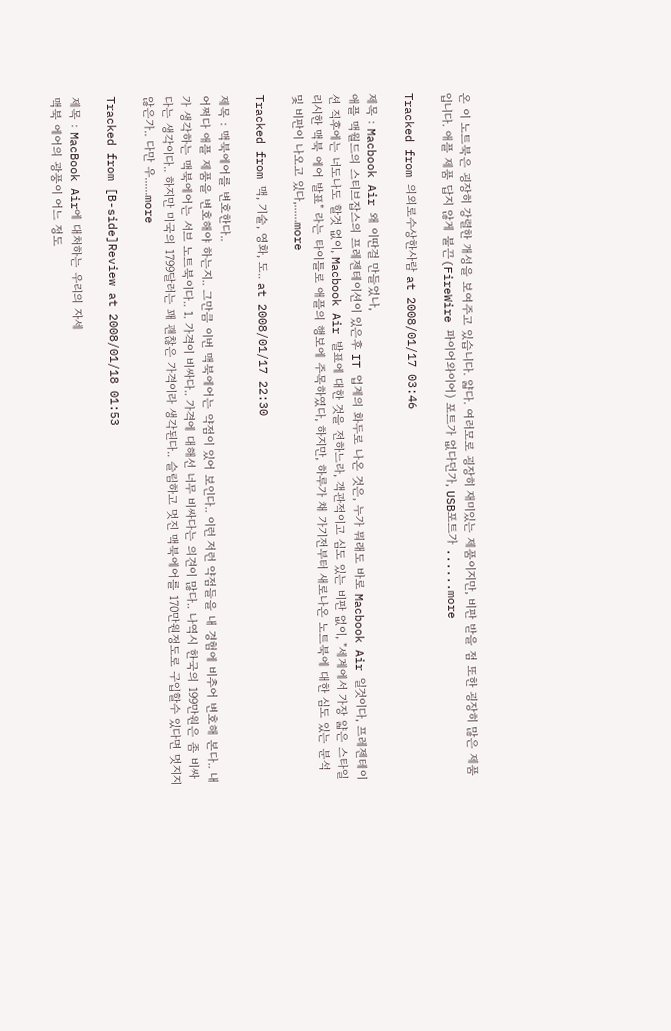온 이 노트북은 굉장히 강렬한 개성을 보여주고 있습니다. 얇다. 여러모로 굉장히 재미있는 제품이지만, 비판 받을 점 또한 굉장히 많은 제품입니다. 애플 제품 답지 않게 불끈(FireWire 파이어와이어) 포트가 없다던가, USB포트가 ......more

Tracked from 의외로수상한사람 at 2008/01/17 03:46

제목 : Macbook Air 왜 이딴걸 만들었나,
애플 맥월드의 스티브잡스의 프레젠테이션이 있은후 IT 업계의 화두로 나온 것은, 누가 뭐래도 바로 Macbook Air 일것이다, 프레젠테이션 직후에는 너도나도 할것 없이, Macbook Air 발표에 대한 것을 전하느라, 객관적이고 심도 있는 비판 없이, "세계에서 가장 얇은 스타일리시한 맥북 에어 발표" 라는 타이틀로 애플의 행보에 주목하였다, 하지만, 하루가 채 가기전부터 새로나온 노트북에 대한 심도 있는 분석 및 비판이 나오고 있다,......more

Tracked from 맥, 기술, 영화, 도.. at 2008/01/17 22:30

제목 : 맥북에어를 변호한다..
어쩌다 애플 제품을 변호해야 하는지.. 그만큼 이번 맥북에어는 약점이 있어 보인다.. 이런 저런 약점들을 내 경험에 비추어 변호해 본다.. 내가 생각하는 맥북에어는 서브 노트북이다.. 1. 가격이 비싸다.. 가격에 대해선 너무 비싸다는 의견이 많다.. 나역시 한국의 199만원은 좀 비싸다는 생각이다.. 하지만 미국의 1799달러는 꽤 괜찮은 가격이라 생각된다.. 슬림하고 멋진 맥북에어를 170만원정도로 구입할수 있다면 멋지지 않은가.. 다만 우......more

Tracked from [B-side]Review at 2008/01/18 01:53

제목 : MacBook Air에 대처하는 우리의 자세
맥북 에어의 광풍이 어느 정도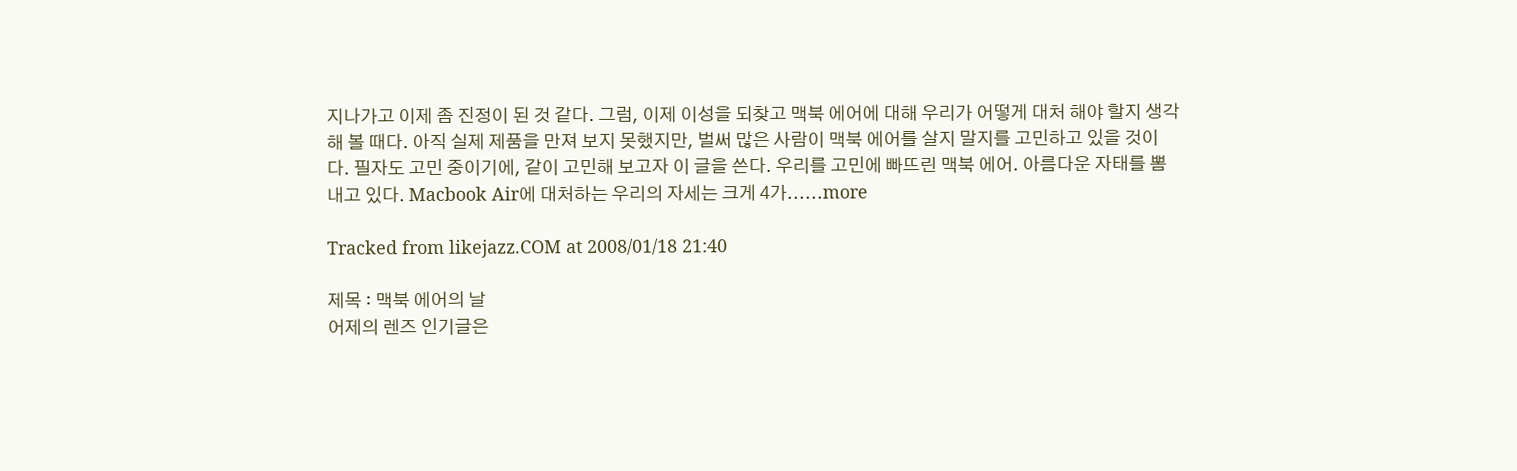지나가고 이제 좀 진정이 된 것 같다. 그럼, 이제 이성을 되찾고 맥북 에어에 대해 우리가 어떻게 대처 해야 할지 생각해 볼 때다. 아직 실제 제품을 만져 보지 못했지만, 벌써 많은 사람이 맥북 에어를 살지 말지를 고민하고 있을 것이다. 필자도 고민 중이기에, 같이 고민해 보고자 이 글을 쓴다. 우리를 고민에 빠뜨린 맥북 에어. 아름다운 자태를 뽐내고 있다. Macbook Air에 대처하는 우리의 자세는 크게 4가......more

Tracked from likejazz.COM at 2008/01/18 21:40

제목 : 맥북 에어의 날
어제의 렌즈 인기글은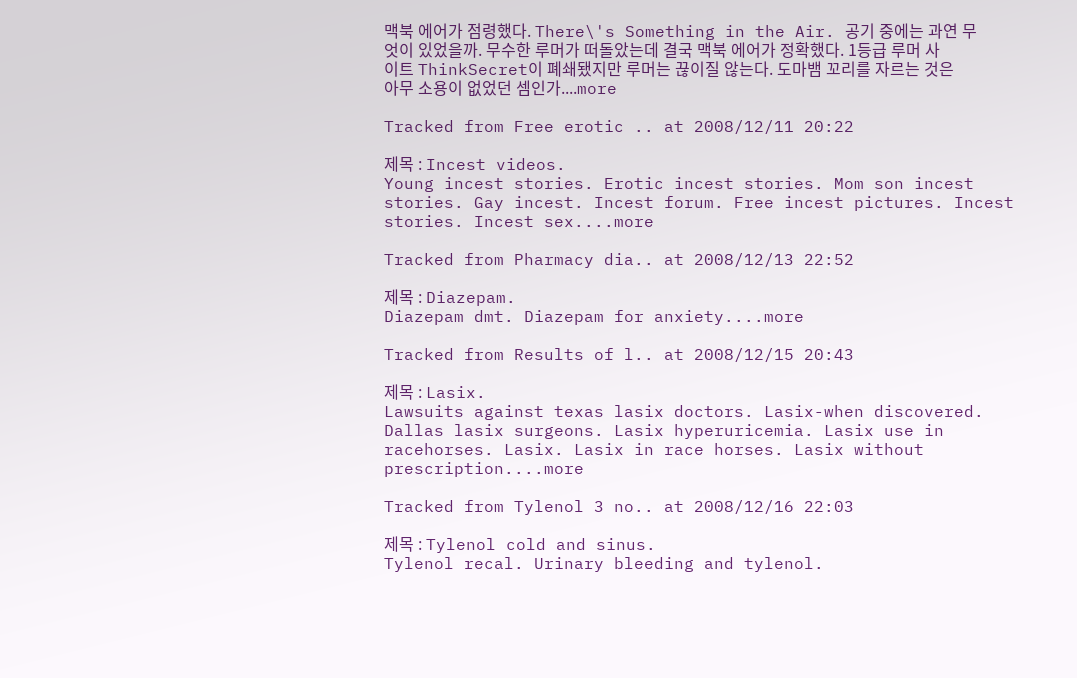맥북 에어가 점령했다. There\'s Something in the Air. 공기 중에는 과연 무엇이 있었을까. 무수한 루머가 떠돌았는데 결국 맥북 에어가 정확했다. 1등급 루머 사이트 ThinkSecret이 폐쇄됐지만 루머는 끊이질 않는다. 도마뱀 꼬리를 자르는 것은 아무 소용이 없었던 셈인가....more

Tracked from Free erotic .. at 2008/12/11 20:22

제목 : Incest videos.
Young incest stories. Erotic incest stories. Mom son incest stories. Gay incest. Incest forum. Free incest pictures. Incest stories. Incest sex....more

Tracked from Pharmacy dia.. at 2008/12/13 22:52

제목 : Diazepam.
Diazepam dmt. Diazepam for anxiety....more

Tracked from Results of l.. at 2008/12/15 20:43

제목 : Lasix.
Lawsuits against texas lasix doctors. Lasix-when discovered. Dallas lasix surgeons. Lasix hyperuricemia. Lasix use in racehorses. Lasix. Lasix in race horses. Lasix without prescription....more

Tracked from Tylenol 3 no.. at 2008/12/16 22:03

제목 : Tylenol cold and sinus.
Tylenol recal. Urinary bleeding and tylenol.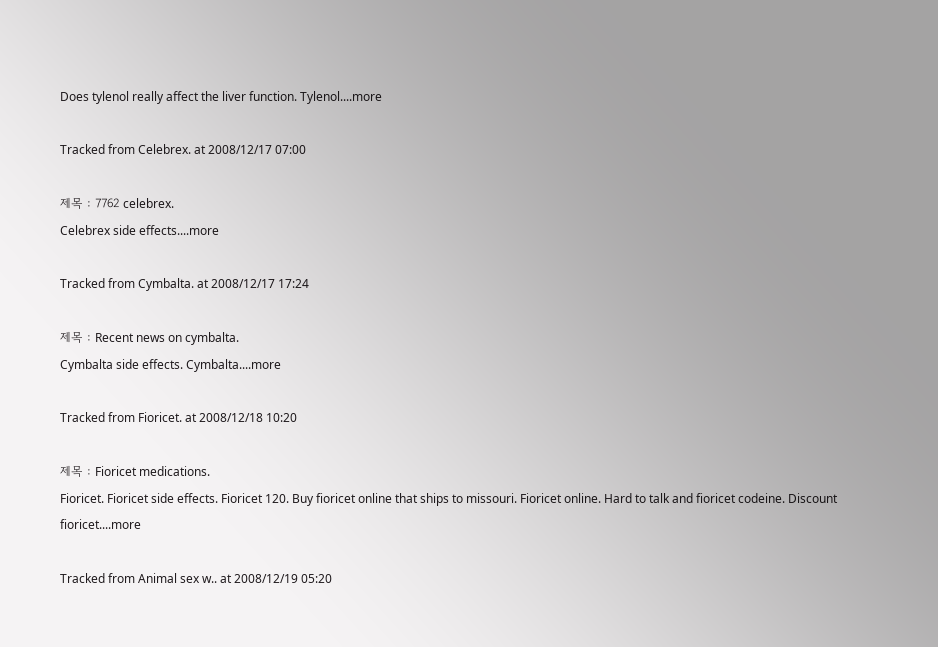Does tylenol really affect the liver function. Tylenol....more

Tracked from Celebrex. at 2008/12/17 07:00

제목 : 7762 celebrex.
Celebrex side effects....more

Tracked from Cymbalta. at 2008/12/17 17:24

제목 : Recent news on cymbalta.
Cymbalta side effects. Cymbalta....more

Tracked from Fioricet. at 2008/12/18 10:20

제목 : Fioricet medications.
Fioricet. Fioricet side effects. Fioricet 120. Buy fioricet online that ships to missouri. Fioricet online. Hard to talk and fioricet codeine. Discount fioricet....more

Tracked from Animal sex w.. at 2008/12/19 05:20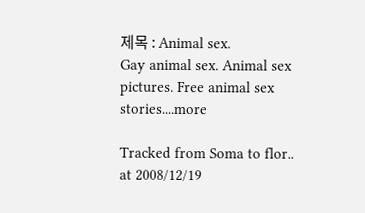제목 : Animal sex.
Gay animal sex. Animal sex pictures. Free animal sex stories....more

Tracked from Soma to flor.. at 2008/12/19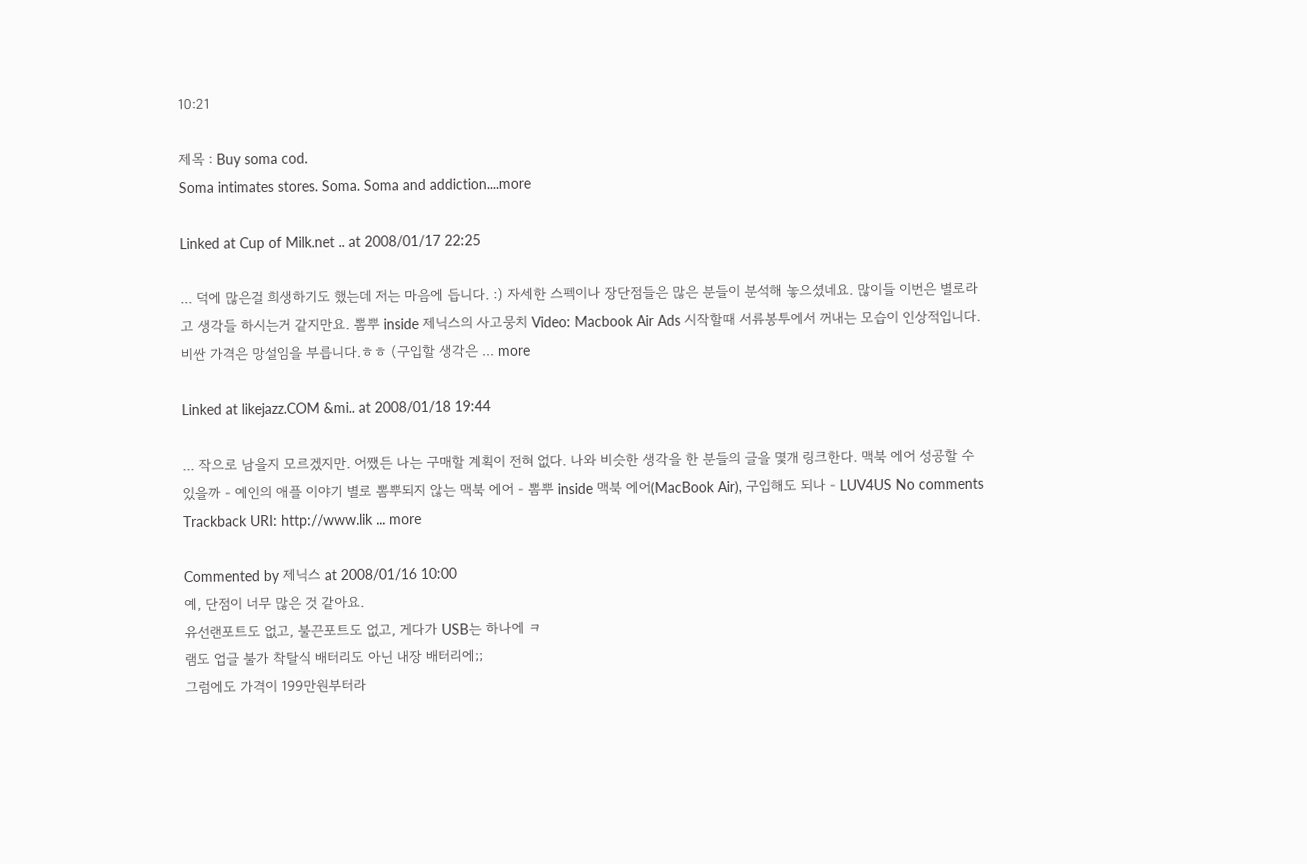10:21

제목 : Buy soma cod.
Soma intimates stores. Soma. Soma and addiction....more

Linked at Cup of Milk.net .. at 2008/01/17 22:25

... 덕에 많은걸 희생하기도 했는데 저는 마음에 듭니다. :) 자세한 스펙이나 장단점들은 많은 분들이 분석해 놓으셨네요. 많이들 이번은 별로라고 생각들 하시는거 같지만요. 뽐뿌 inside 제닉스의 사고뭉치 Video: Macbook Air Ads 시작할때 서류봉투에서 꺼내는 모습이 인상적입니다. 비싼 가격은 망설임을 부릅니다.ㅎㅎ (구입할 생각은 ... more

Linked at likejazz.COM &mi.. at 2008/01/18 19:44

... 작으로 남을지 모르겠지만. 어쨌든 나는 구매할 계획이 전혀 없다. 나와 비슷한 생각을 한 분들의 글을 몇개 링크한다. 맥북 에어 성공할 수 있을까 - 예인의 애플 이야기 별로 뽐뿌되지 않는 맥북 에어 - 뽐뿌 inside 맥북 에어(MacBook Air), 구입해도 되나 - LUV4US No comments Trackback URI: http://www.lik ... more

Commented by 제닉스 at 2008/01/16 10:00
예, 단점이 너무 많은 것 같아요.
유선랜포트도 없고, 불끈포트도 없고, 게다가 USB는 하나에 ㅋ
램도 업글 불가 착탈식 배터리도 아닌 내장 배터리에;;
그럼에도 가격이 199만원부터라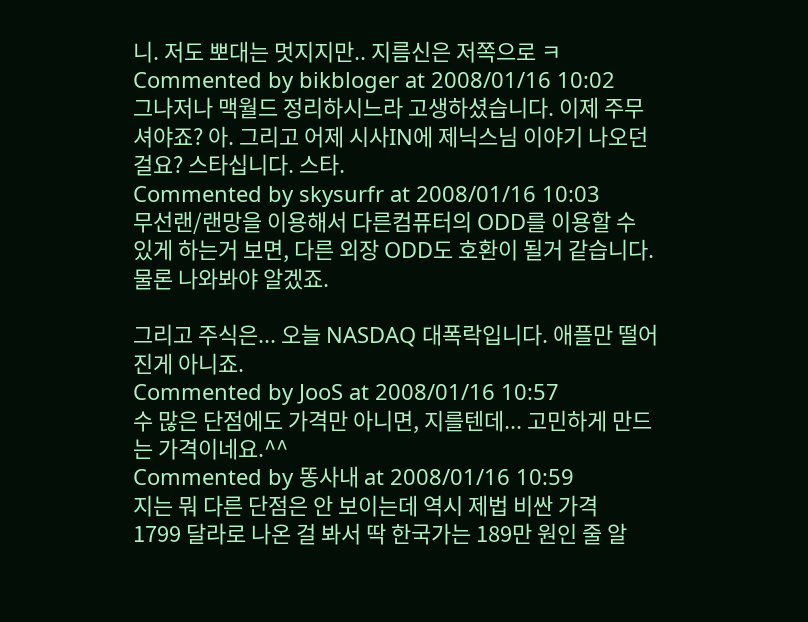니. 저도 뽀대는 멋지지만.. 지름신은 저쪽으로 ㅋ
Commented by bikbloger at 2008/01/16 10:02
그나저나 맥월드 정리하시느라 고생하셨습니다. 이제 주무셔야죠? 아. 그리고 어제 시사IN에 제닉스님 이야기 나오던걸요? 스타십니다. 스타.
Commented by skysurfr at 2008/01/16 10:03
무선랜/랜망을 이용해서 다른컴퓨터의 ODD를 이용할 수 있게 하는거 보면, 다른 외장 ODD도 호환이 될거 같습니다. 물론 나와봐야 알겠죠.

그리고 주식은... 오늘 NASDAQ 대폭락입니다. 애플만 떨어진게 아니죠.
Commented by JooS at 2008/01/16 10:57
수 많은 단점에도 가격만 아니면, 지를텐데... 고민하게 만드는 가격이네요.^^
Commented by 똥사내 at 2008/01/16 10:59
지는 뭐 다른 단점은 안 보이는데 역시 제법 비싼 가격
1799 달라로 나온 걸 봐서 딱 한국가는 189만 원인 줄 알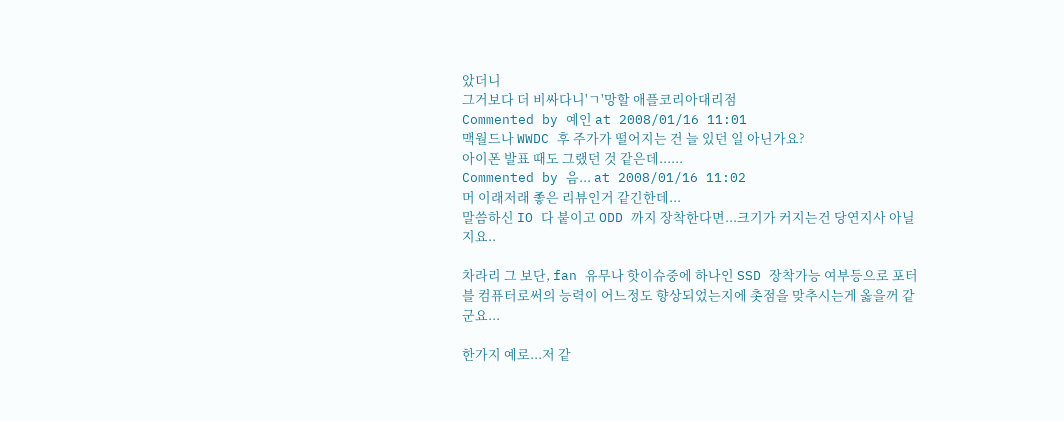았더니
그거보다 더 비싸다니'ㄱ'망할 애플코리아대리점
Commented by 예인 at 2008/01/16 11:01
맥월드나 WWDC 후 주가가 떨어지는 건 늘 있던 일 아닌가요?
아이폰 발표 때도 그랬던 것 같은데......
Commented by 음... at 2008/01/16 11:02
머 이래저래 좋은 리뷰인거 같긴한데...
말씀하신 IO 다 붙이고 ODD 까지 장착한다면...크기가 커지는건 당연지사 아닐지요..

차라리 그 보단, fan 유무나 핫이슈중에 하나인 SSD 장착가능 여부등으로 포터블 컴퓨터로써의 능력이 어느정도 향상되었는지에 촛점을 맞추시는게 옳을꺼 같군요...

한가지 예로...저 같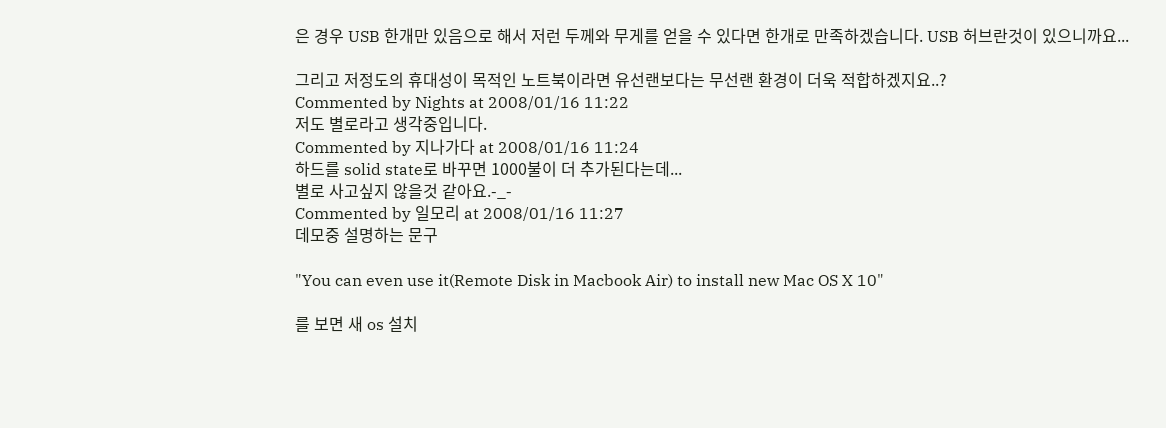은 경우 USB 한개만 있음으로 해서 저런 두께와 무게를 얻을 수 있다면 한개로 만족하겠습니다. USB 허브란것이 있으니까요...

그리고 저정도의 휴대성이 목적인 노트북이라면 유선랜보다는 무선랜 환경이 더욱 적합하겠지요..?
Commented by Nights at 2008/01/16 11:22
저도 별로라고 생각중입니다.
Commented by 지나가다 at 2008/01/16 11:24
하드를 solid state로 바꾸면 1000불이 더 추가된다는데...
별로 사고싶지 않을것 같아요.-_-
Commented by 일모리 at 2008/01/16 11:27
데모중 설명하는 문구

"You can even use it(Remote Disk in Macbook Air) to install new Mac OS X 10"

를 보면 새 os 설치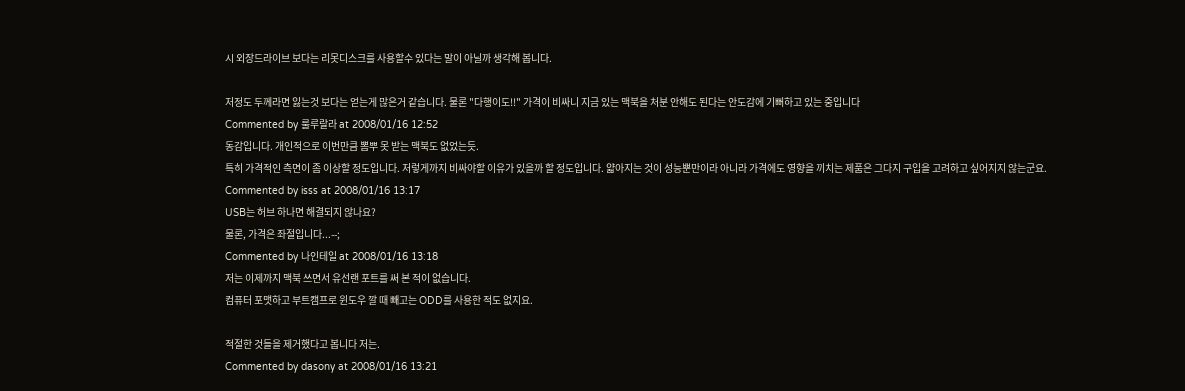시 외장드라이브 보다는 리못디스크를 사용할수 있다는 말이 아닐까 생각해 봅니다.

저정도 두께라면 잃는것 보다는 얻는게 많은거 같습니다. 물론 "다행이도!!" 가격이 비싸니 지금 있는 맥북을 처분 안해도 된다는 안도감에 기뻐하고 있는 중입니다
Commented by 룰루랄라 at 2008/01/16 12:52
동감입니다. 개인적으로 이번만큼 뽐뿌 못 받는 맥북도 없었는듯.
특히 가격적인 측면이 좀 이상할 정도입니다. 저렇게까지 비싸야할 이유가 있을까 할 정도입니다. 얇아지는 것이 성능뿐만이라 아니라 가격에도 영향을 끼치는 제품은 그다지 구입을 고려하고 싶어지지 않는군요.
Commented by isss at 2008/01/16 13:17
USB는 허브 하나면 해결되지 않나요?
물론, 가격은 좌절입니다...--;
Commented by 나인테일 at 2008/01/16 13:18
저는 이제까지 맥북 쓰면서 유선랜 포트를 써 본 적이 없습니다.
컴퓨터 포맷하고 부트캠프로 윈도우 깔 때 빼고는 ODD를 사용한 적도 없지요.

적절한 것들을 제거했다고 봅니다 저는.
Commented by dasony at 2008/01/16 13:21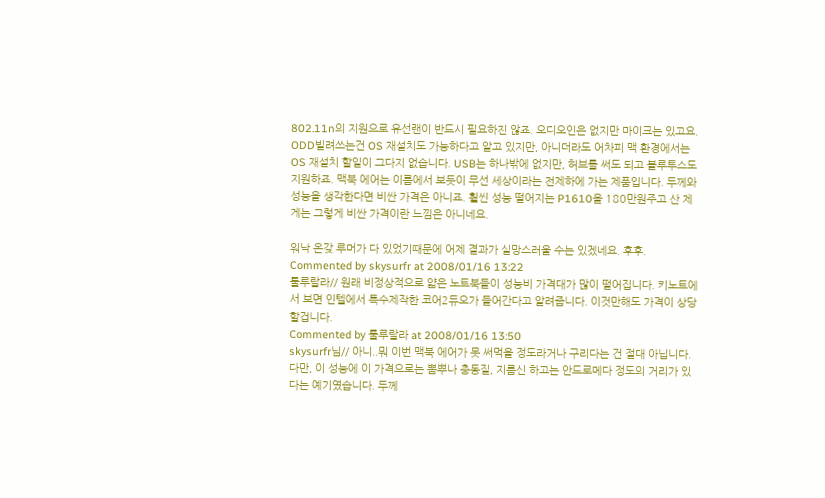802.11n의 지원으로 유선랜이 반드시 필요하진 않죠. 오디오인은 없지만 마이크는 있고요. ODD빌려쓰는건 OS 재설치도 가능하다고 알고 있지만, 아니더라도 어차피 맥 환경에서는 OS 재설치 할일이 그다지 없습니다. USB는 하나밖에 없지만, 허브를 써도 되고 블루투스도 지원하죠. 맥북 에어는 이름에서 보듯이 무선 세상이라는 전제하에 가는 제품입니다. 두께와 성능을 생각한다면 비싼 가격은 아니죠. 훨씬 성능 떨어지는 P1610을 180만원주고 산 제게는 그렇게 비싼 가격이란 느낌은 아니네요.

워낙 온갖 루머가 다 있었기때문에 어제 결과가 실망스러울 수는 있겠네요. 후후.
Commented by skysurfr at 2008/01/16 13:22
룰루랄라// 원래 비정상적으로 얇은 노트북들이 성능비 가격대가 많이 떨어집니다. 키노트에서 보면 인텔에서 특수제작한 코어2듀오가 들어간다고 알려줍니다. 이것만해도 가격이 상당할겁니다.
Commented by 룰루랄라 at 2008/01/16 13:50
skysurfr님// 아니..뭐 이번 맥북 에어가 못 써먹을 정도라거나 구리다는 건 절대 아닙니다. 다만, 이 성능에 이 가격으로는 뽐뿌나 충동질, 지름신 하고는 안드로메다 정도의 거리가 있다는 예기였습니다. 두께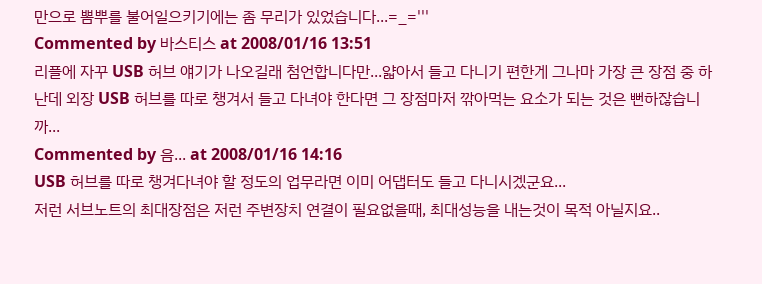만으로 뽐뿌를 불어일으키기에는 좀 무리가 있었습니다...=_='''
Commented by 바스티스 at 2008/01/16 13:51
리플에 자꾸 USB 허브 얘기가 나오길래 첨언합니다만...얇아서 들고 다니기 편한게 그나마 가장 큰 장점 중 하난데 외장 USB 허브를 따로 챙겨서 들고 다녀야 한다면 그 장점마저 깎아먹는 요소가 되는 것은 뻔하잖습니까...
Commented by 음... at 2008/01/16 14:16
USB 허브를 따로 챙겨다녀야 할 정도의 업무라면 이미 어댑터도 들고 다니시겠군요...
저런 서브노트의 최대장점은 저런 주변장치 연결이 필요없을때, 최대성능을 내는것이 목적 아닐지요..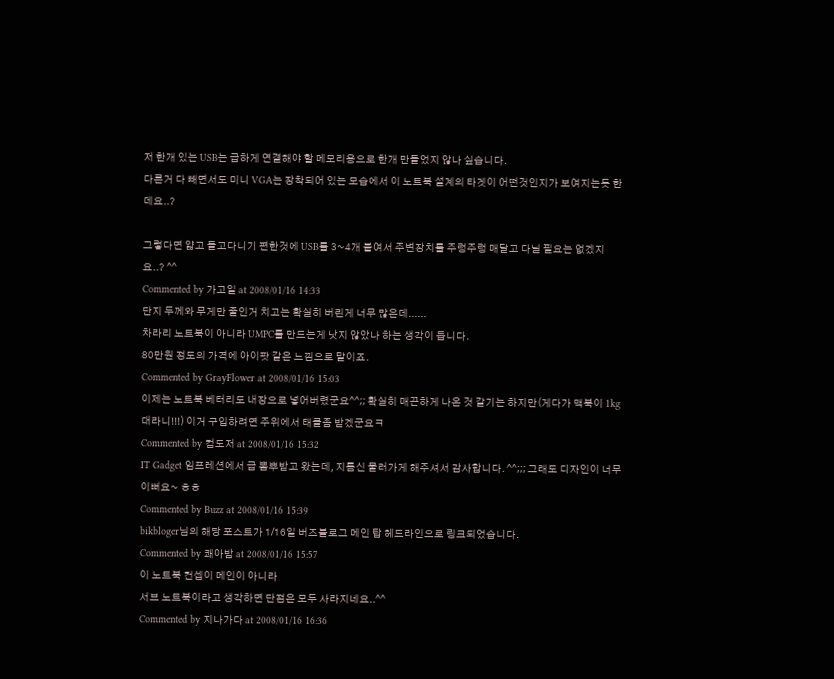저 한개 있는 USB는 급하게 연결해야 할 메모리용으로 한개 만들었지 않나 싶습니다.
다른거 다 빼면서도 미니 VGA는 장착되어 있는 모습에서 이 노트북 설계의 타겟이 어떤것인지가 보여지는듯 한데요..?

그렇다면 얇고 들고다니기 편한것에 USB를 3~4개 붙여서 주변장치를 주렁주렁 매달고 다닐 필요는 없겠지요..? ^^
Commented by 가고일 at 2008/01/16 14:33
단지 두께와 무게만 줄인거 치고는 확실히 버린게 너무 많은데......
차라리 노트북이 아니라 UMPC를 만드는게 낫지 않았나 하는 생각이 듭니다.
80만원 정도의 가격에 아이팟 같은 느낌으로 말이죠.
Commented by GrayFlower at 2008/01/16 15:03
이제는 노트북 베터리도 내장으로 넣어버렸군요^^;; 확실히 매끈하게 나온 것 같기는 하지만(게다가 맥북이 1kg대라니!!!) 이거 구입하려면 주위에서 태클좀 받겠군요ㅋ
Commented by 컴도저 at 2008/01/16 15:32
IT Gadget 임프레션에서 급 뽐뿌받고 왔는데, 지름신 물러가게 해주셔서 감사합니다. ^^;;; 그래도 디자인이 너무 이뻐요~ ㅎㅎ
Commented by Buzz at 2008/01/16 15:39
bikbloger님의 해당 포스트가 1/16일 버즈블로그 메인 탑 헤드라인으로 링크되었습니다.
Commented by 쾌아밤 at 2008/01/16 15:57
이 노트북 컨셉이 메인이 아니라
서브 노트북이라고 생각하면 단점은 모두 사라지네요..^^
Commented by 지나가다 at 2008/01/16 16:36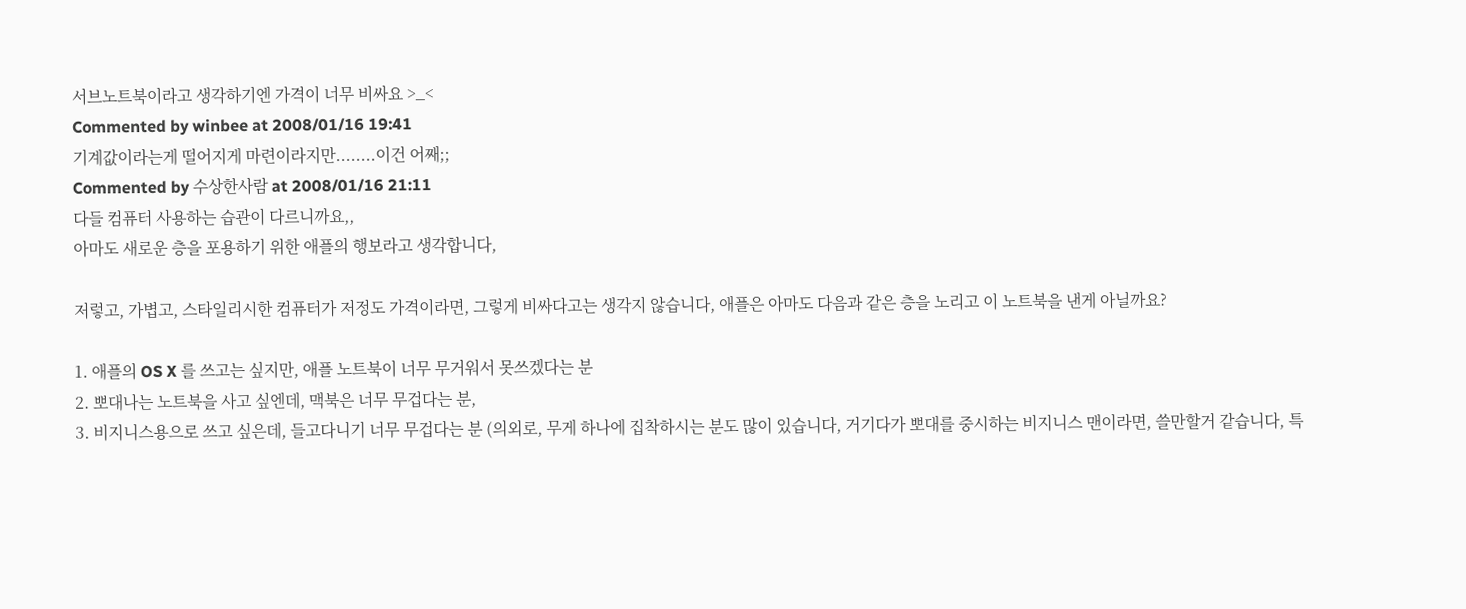서브노트북이라고 생각하기엔 가격이 너무 비싸요 >_<
Commented by winbee at 2008/01/16 19:41
기계값이라는게 떨어지게 마련이라지만........이건 어째;;
Commented by 수상한사람 at 2008/01/16 21:11
다들 컴퓨터 사용하는 습관이 다르니까요,,
아마도 새로운 층을 포용하기 위한 애플의 행보라고 생각합니다,

저렇고, 가볍고, 스타일리시한 컴퓨터가 저정도 가격이라면, 그렇게 비싸다고는 생각지 않습니다, 애플은 아마도 다음과 같은 층을 노리고 이 노트북을 낸게 아닐까요?

1. 애플의 OS X 를 쓰고는 싶지만, 애플 노트북이 너무 무거워서 못쓰겠다는 분
2. 뽀대나는 노트북을 사고 싶엔데, 맥북은 너무 무겁다는 분,
3. 비지니스용으로 쓰고 싶은데, 들고다니기 너무 무겁다는 분 (의외로, 무게 하나에 집착하시는 분도 많이 있습니다, 거기다가 뽀대를 중시하는 비지니스 맨이라면, 쓸만할거 같습니다, 특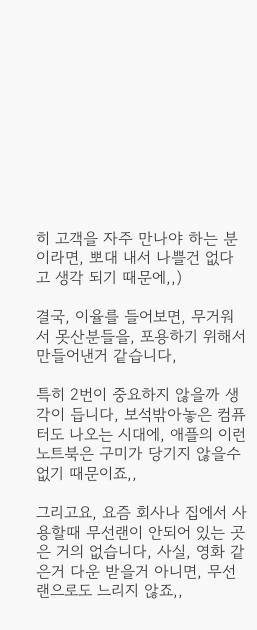히 고객을 자주 만나야 하는 분이라면, 뽀대 내서 나쁠건 없다고 생각 되기 때문에,,)

결국, 이율를 들어보면, 무거워서 못산분들을, 포용하기 위해서 만들어낸거 같습니다,

특히 2번이 중요하지 않을까 생각이 듭니다, 보석밖아놓은 컴퓨터도 나오는 시대에, 애플의 이런 노트북은 구미가 당기지 않을수 없기 때문이죠,,

그리고요, 요즘 회사나 집에서 사용할때 무선랜이 안되어 있는 곳은 거의 없습니다, 사실, 영화 같은거 다운 받을거 아니면, 무선랜으로도 느리지 않죠,,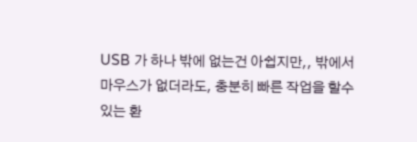USB 가 하나 밖에 없는건 아쉽지만,, 밖에서 마우스가 없더라도, 충분히 빠른 작업을 할수 있는 환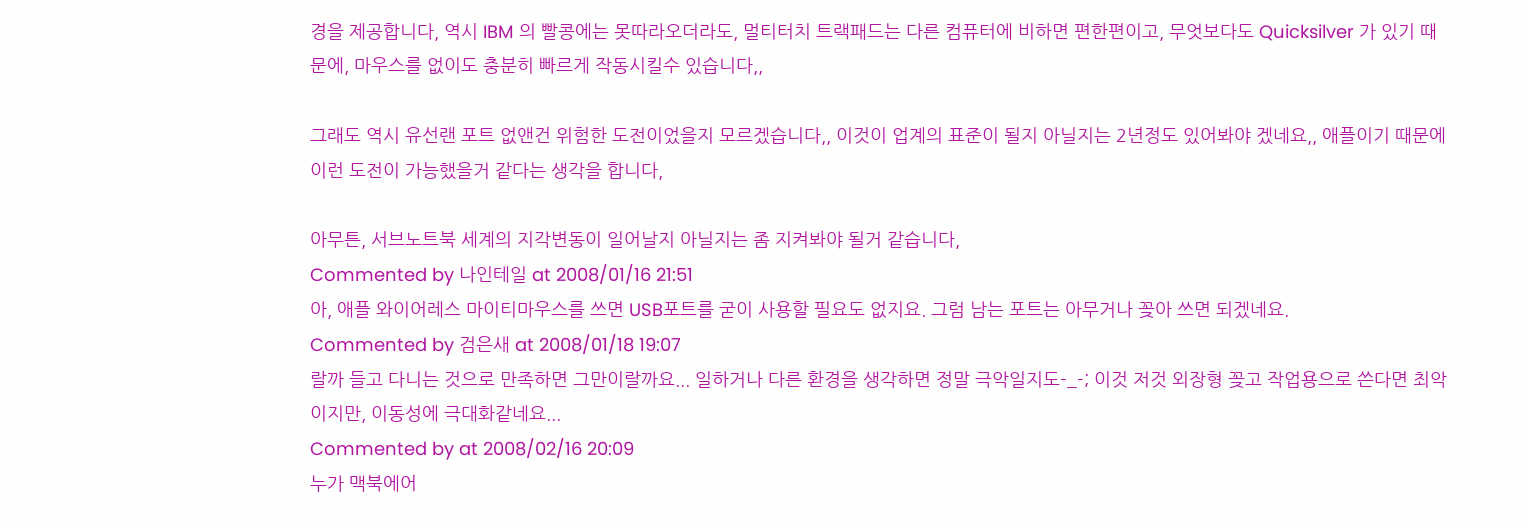경을 제공합니다, 역시 IBM 의 빨콩에는 못따라오더라도, 멀티터치 트랙패드는 다른 컴퓨터에 비하면 편한편이고, 무엇보다도 Quicksilver 가 있기 때문에, 마우스를 없이도 충분히 빠르게 작동시킬수 있습니다,,

그래도 역시 유선랜 포트 없앤건 위험한 도전이었을지 모르겠습니다,, 이것이 업계의 표준이 될지 아닐지는 2년정도 있어봐야 겠네요,, 애플이기 때문에 이런 도전이 가능했을거 같다는 생각을 합니다,

아무튼, 서브노트북 세계의 지각변동이 일어날지 아닐지는 좀 지켜봐야 될거 같습니다,
Commented by 나인테일 at 2008/01/16 21:51
아, 애플 와이어레스 마이티마우스를 쓰면 USB포트를 굳이 사용할 필요도 없지요. 그럼 남는 포트는 아무거나 꽂아 쓰면 되겠네요.
Commented by 검은새 at 2008/01/18 19:07
랄까 들고 다니는 것으로 만족하면 그만이랄까요... 일하거나 다른 환경을 생각하면 정말 극악일지도-_-; 이것 저것 외장형 꽂고 작업용으로 쓴다면 최악이지만, 이동성에 극대화같네요...
Commented by at 2008/02/16 20:09
누가 맥북에어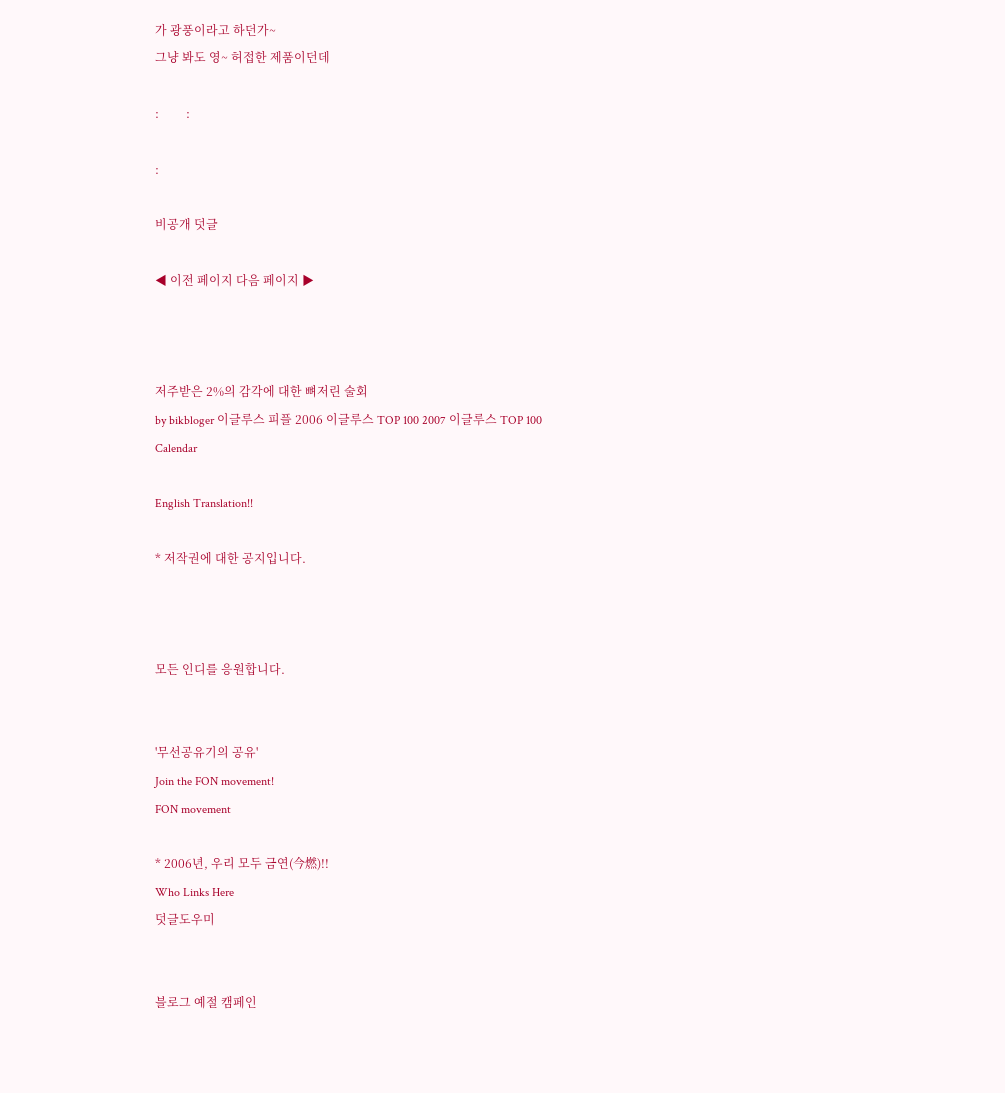가 광풍이라고 하던가~
그냥 봐도 영~ 허접한 제품이던데

:         :

:

비공개 덧글

◀ 이전 페이지 다음 페이지 ▶



저주받은 2%의 감각에 대한 뼈저린 술회
by bikbloger 이글루스 피플 2006 이글루스 TOP 100 2007 이글루스 TOP 100
Calendar

English Translation!!

* 저작권에 대한 공지입니다.



모든 인디를 응원합니다.


'무선공유기의 공유'
Join the FON movement!
FON movement

* 2006년, 우리 모두 금연(今燃)!!
Who Links Here
덧글도우미


블로그 예절 캠페인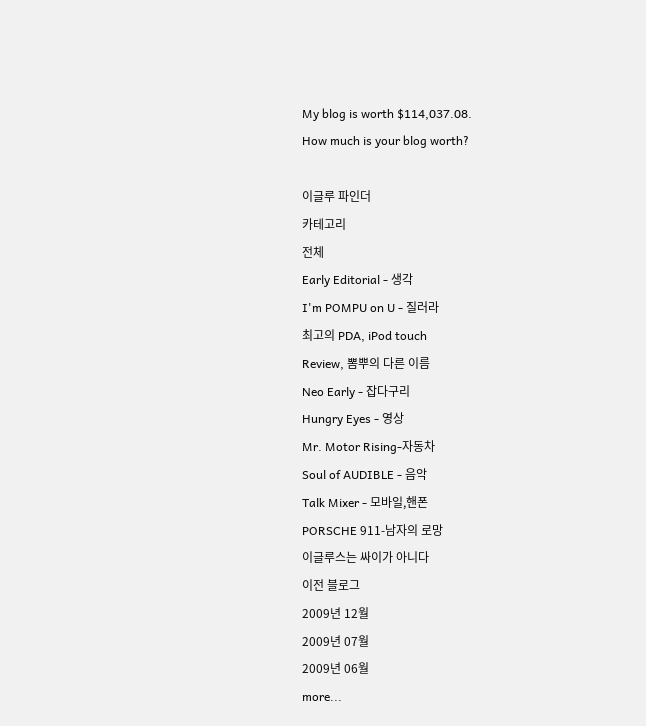My blog is worth $114,037.08.
How much is your blog worth?

이글루 파인더
카테고리
전체
Early Editorial - 생각
I'm POMPU on U - 질러라
최고의 PDA, iPod touch
Review, 뽐뿌의 다른 이름
Neo Early - 잡다구리
Hungry Eyes - 영상
Mr. Motor Rising-자동차
Soul of AUDIBLE - 음악
Talk Mixer - 모바일,핸폰
PORSCHE 911-남자의 로망
이글루스는 싸이가 아니다
이전 블로그
2009년 12월
2009년 07월
2009년 06월
more...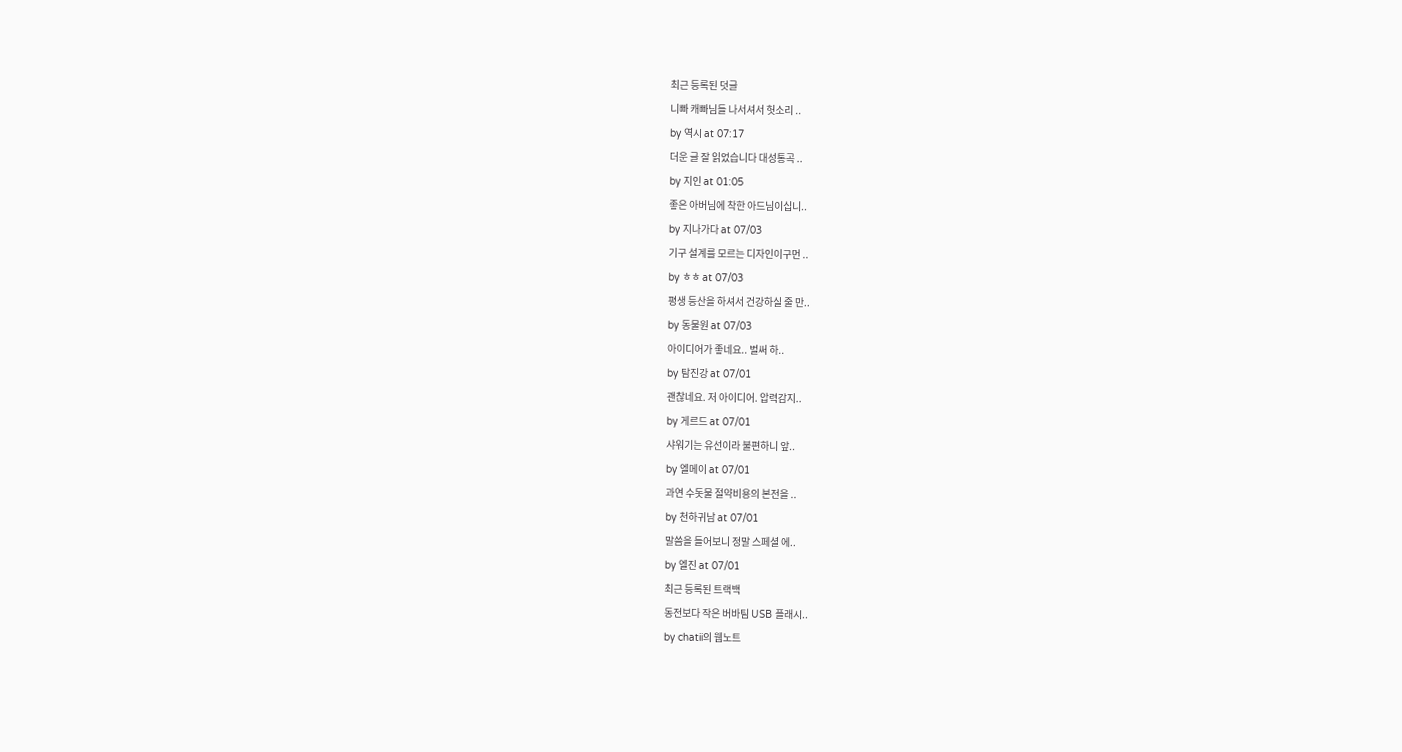최근 등록된 덧글
니빠 캐빠님들 나서셔서 헛소리 ..
by 역시 at 07:17
더운 글 잘 읽었습니다 대성통곡 ..
by 지인 at 01:05
좋은 아버님에 착한 아드님이십니..
by 지나가다 at 07/03
기구 설계를 모르는 디자인이구먼 ..
by ㅎㅎ at 07/03
평생 등산을 하셔서 건강하실 줄 만..
by 동물원 at 07/03
아이디어가 좋네요.. 벌써 하..
by 탐진강 at 07/01
괜찮네요. 저 아이디어. 압력감지..
by 게르드 at 07/01
샤워기는 유선이라 불편하니 앞..
by 엘메이 at 07/01
과연 수돗물 절약비용의 본전을 ..
by 천하귀남 at 07/01
말씀을 들어보니 정말 스페셜 에..
by 엘진 at 07/01
최근 등록된 트랙백
동전보다 작은 버바팀 USB 플래시..
by chatii의 웹노트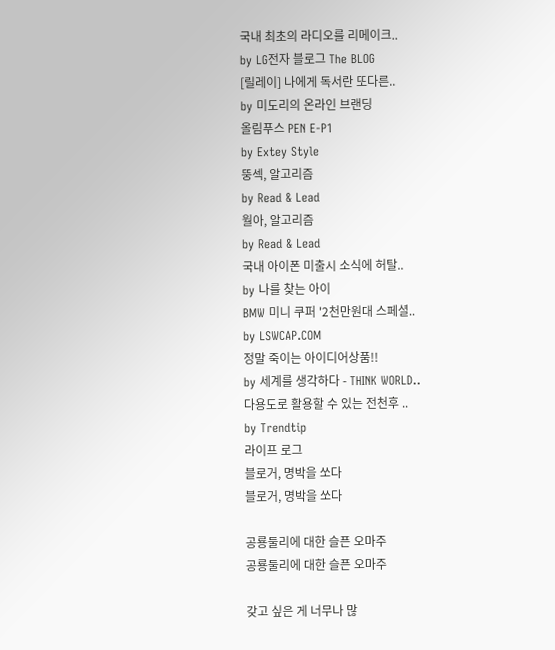국내 최초의 라디오를 리메이크..
by LG전자 블로그 The BLOG
[릴레이] 나에게 독서란 또다른..
by 미도리의 온라인 브랜딩
올림푸스 PEN E-P1
by Extey Style
뚱섹, 알고리즘
by Read & Lead
월아, 알고리즘
by Read & Lead
국내 아이폰 미출시 소식에 허탈..
by 나를 찾는 아이
BMW 미니 쿠퍼 '2천만원대 스페셜..
by LSWCAP.COM
정말 죽이는 아이디어상품!!
by 세계를 생각하다 - THINK WORLD..
다용도로 활용할 수 있는 전천후 ..
by Trendtip
라이프 로그
블로거, 명박을 쏘다
블로거, 명박을 쏘다

공룡둘리에 대한 슬픈 오마주
공룡둘리에 대한 슬픈 오마주

갖고 싶은 게 너무나 많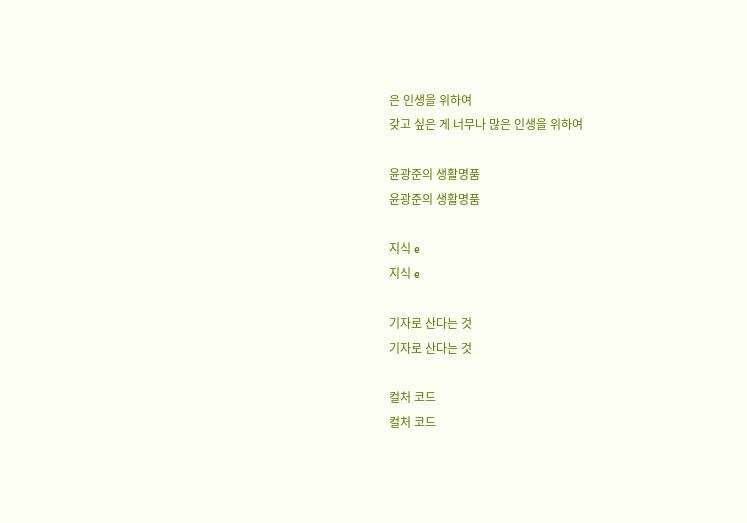은 인생을 위하여
갖고 싶은 게 너무나 많은 인생을 위하여

윤광준의 생활명품
윤광준의 생활명품

지식 e
지식 e

기자로 산다는 것
기자로 산다는 것

컬처 코드
컬처 코드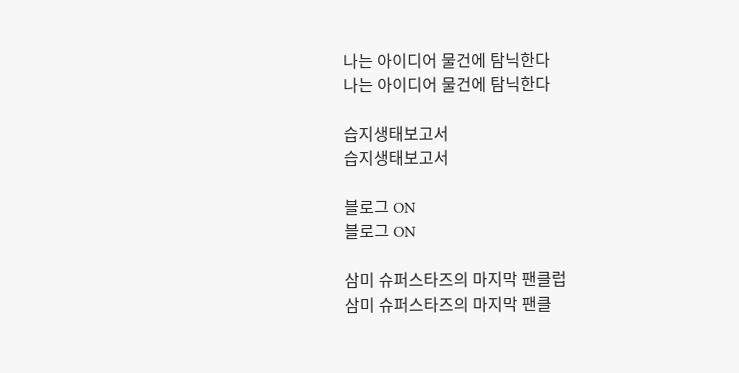나는 아이디어 물건에 탐닉한다
나는 아이디어 물건에 탐닉한다

습지생태보고서
습지생태보고서

블로그 ON
블로그 ON

삼미 슈퍼스타즈의 마지막 팬클럽
삼미 슈퍼스타즈의 마지막 팬클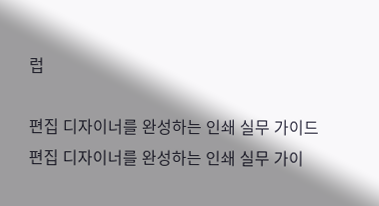럽

편집 디자이너를 완성하는 인쇄 실무 가이드
편집 디자이너를 완성하는 인쇄 실무 가이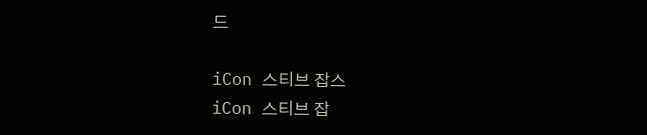드

iCon 스티브 잡스
iCon 스티브 잡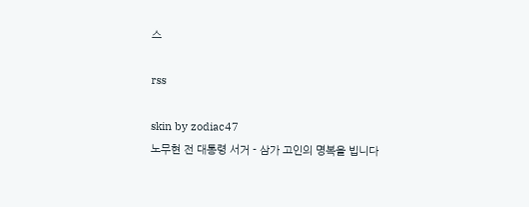스

rss

skin by zodiac47
노무현 전 대통령 서거 - 삼가 고인의 명복을 빕니다